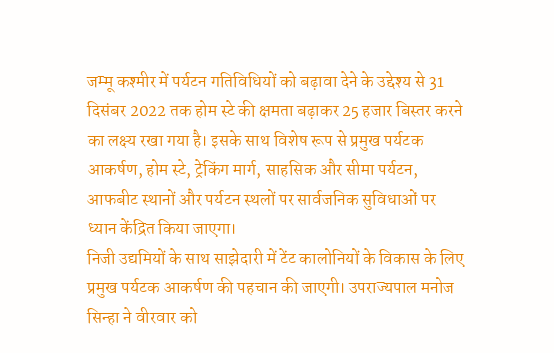जम्मू कश्मीर में पर्यटन गतिविधियों को बढ़ावा देने के उद्देश्य से 31 दिसंबर 2022 तक होम स्टे की क्षमता बढ़ाकर 25 हजार बिस्तर करने का लक्ष्य रखा गया है। इसके साथ विशेष रूप से प्रमुख पर्यटक आकर्षण, होम स्टे, ट्रेकिंग मार्ग, साहसिक और सीमा पर्यटन, आफबीट स्थानों और पर्यटन स्थलों पर सार्वजनिक सुविधाओं पर ध्यान केंद्रित किया जाएगा।
निजी उद्यमियों के साथ साझेदारी में टेंट कालोनियों के विकास के लिए प्रमुख पर्यटक आकर्षण की पहचान की जाएगी। उपराज्यपाल मनोज सिन्हा ने वीरवार को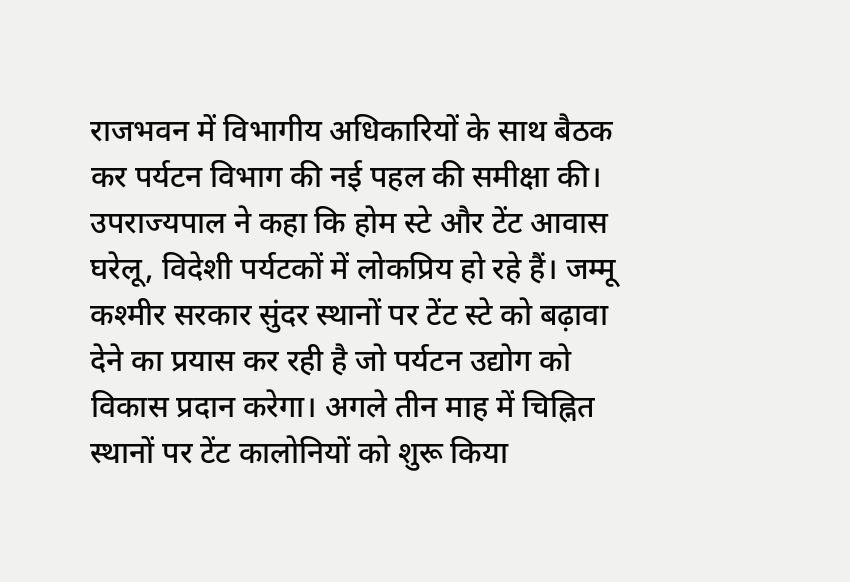राजभवन में विभागीय अधिकारियों के साथ बैठक कर पर्यटन विभाग की नई पहल की समीक्षा की।
उपराज्यपाल ने कहा कि होम स्टे और टेंट आवास घरेलू, विदेशी पर्यटकों में लोकप्रिय हो रहे हैं। जम्मू कश्मीर सरकार सुंदर स्थानों पर टेंट स्टे को बढ़ावा देने का प्रयास कर रही है जो पर्यटन उद्योग को विकास प्रदान करेगा। अगले तीन माह में चिह्नित स्थानों पर टेंट कालोनियों को शुरू किया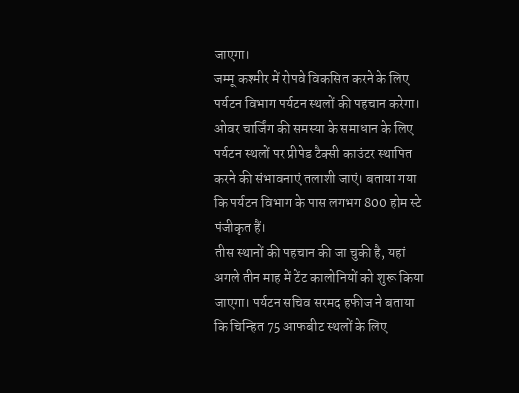जाएगा।
जम्मू कश्मीर में रोपवे विकसित करने के लिए पर्यटन विभाग पर्यटन स्थलों की पहचान करेगा। ओवर चार्जिंग की समस्या के समाधान के लिए पर्यटन स्थलों पर प्रीपेड टैक्सी काउंटर स्थापित करने की संभावनाएं तलाशी जाएं। बताया गया कि पर्यटन विभाग के पास लगभग 800 होम स्टे पंजीकृत हैं।
तीस स्थानों की पहचान की जा चुकी है, यहां अगले तीन माह में टेंट कालोनियों को शुरू किया जाएगा। पर्यटन सचिव सरमद हफीज ने बताया कि चिन्हित 75 आफबीट स्थलों के लिए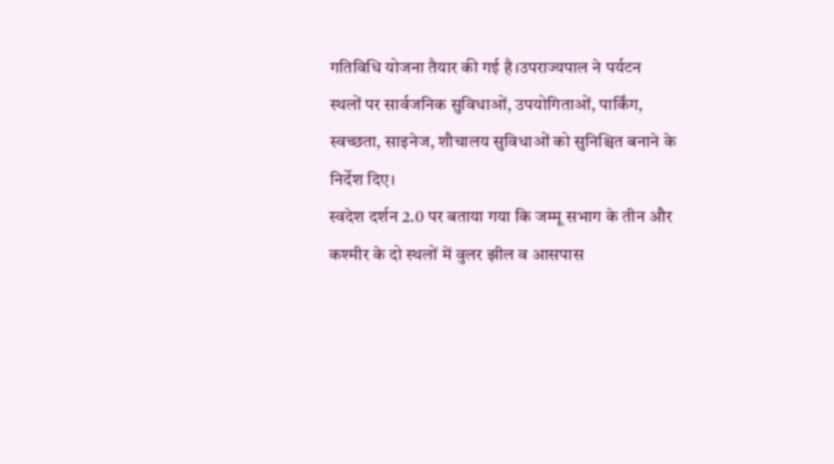गतिविधि योजना तैयार की गई है।उपराज्यपाल ने पर्यटन स्थलों पर सार्वजनिक सुविधाओं, उपयोगिताओं, पार्किंग, स्वच्छता, साइनेज, शौचालय सुविधाओं को सुनिश्चित बनाने के निर्देश दिए।
स्वदेश दर्शन 2.0 पर बताया गया कि जम्मू सभाग के तीन और कश्मीर के दो स्थलों में वुलर झील व आसपास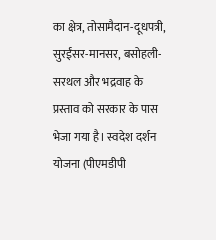का क्षेत्र, तोसामैदान-दूधपत्री, सुरईंसर-मानसर, बसोहली-सरथल और भद्रवाह के प्रस्ताव को सरकार के पास भेजा गया है। स्वदेश दर्शन योजना (पीएमडीपी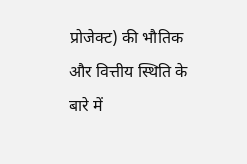प्रोजेक्ट) की भौतिक और वित्तीय स्थिति के बारे में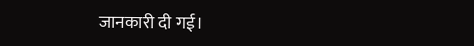जानकारी दी गई।